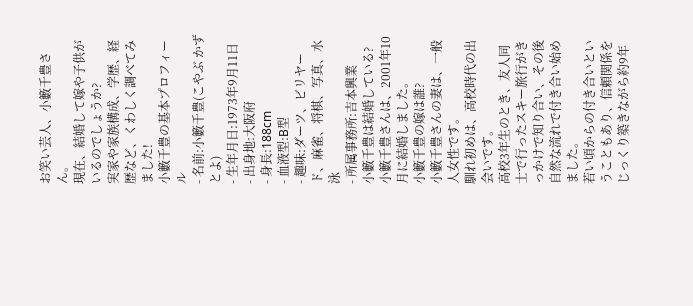お笑い芸人、小籔千豊さん。
現在、結婚して嫁や子供がいるのでしょうか?
実家や家族構成、学歴、経歴など、くわしく調べてみました!
小籔千豊の基本プロフィール
- 名前:小籔千豊(こやぶ かずとよ)
- 生年月日:1973年9月11日
- 出身地:大阪府
- 身長:188cm
- 血液型:B型
- 趣味:ダーツ、ビリヤード、麻雀、将棋、写真、水泳
- 所属事務所:吉本興業
小籔千豊は結婚している?
小籔千豊さんは、2001年10月に結婚しました。
小籔千豊の嫁は誰?
小籔千豊さんの妻は、一般人女性です。
馴れ初めは、高校時代の出会いです。
高校3年生のとき、友人同士で行ったスキー旅行がきっかけで知り合い、その後自然な流れで付き合い始めました。
若い頃からの付き合いということもあり、信頼関係をじっくり築きながら約9年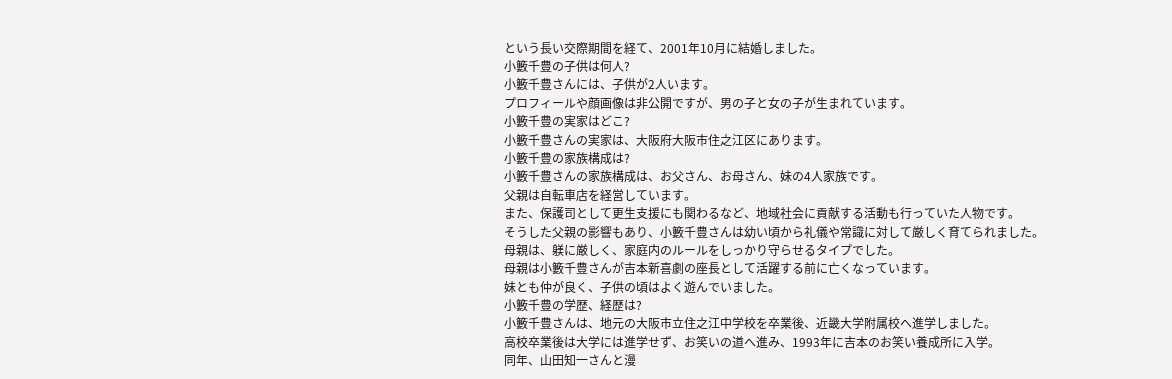という長い交際期間を経て、2001年10月に結婚しました。
小籔千豊の子供は何人?
小籔千豊さんには、子供が2人います。
プロフィールや顔画像は非公開ですが、男の子と女の子が生まれています。
小籔千豊の実家はどこ?
小籔千豊さんの実家は、大阪府大阪市住之江区にあります。
小籔千豊の家族構成は?
小籔千豊さんの家族構成は、お父さん、お母さん、妹の4人家族です。
父親は自転車店を経営しています。
また、保護司として更生支援にも関わるなど、地域社会に貢献する活動も行っていた人物です。
そうした父親の影響もあり、小籔千豊さんは幼い頃から礼儀や常識に対して厳しく育てられました。
母親は、躾に厳しく、家庭内のルールをしっかり守らせるタイプでした。
母親は小籔千豊さんが吉本新喜劇の座長として活躍する前に亡くなっています。
妹とも仲が良く、子供の頃はよく遊んでいました。
小籔千豊の学歴、経歴は?
小籔千豊さんは、地元の大阪市立住之江中学校を卒業後、近畿大学附属校へ進学しました。
高校卒業後は大学には進学せず、お笑いの道へ進み、1993年に吉本のお笑い養成所に入学。
同年、山田知一さんと漫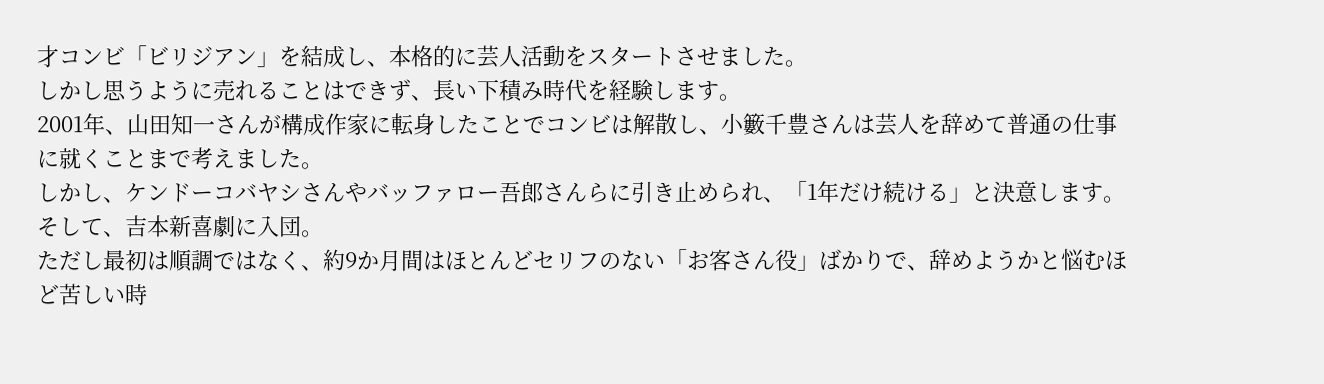才コンビ「ビリジアン」を結成し、本格的に芸人活動をスタートさせました。
しかし思うように売れることはできず、長い下積み時代を経験します。
2001年、山田知一さんが構成作家に転身したことでコンビは解散し、小籔千豊さんは芸人を辞めて普通の仕事に就くことまで考えました。
しかし、ケンドーコバヤシさんやバッファロー吾郎さんらに引き止められ、「1年だけ続ける」と決意します。
そして、吉本新喜劇に入団。
ただし最初は順調ではなく、約9か月間はほとんどセリフのない「お客さん役」ばかりで、辞めようかと悩むほど苦しい時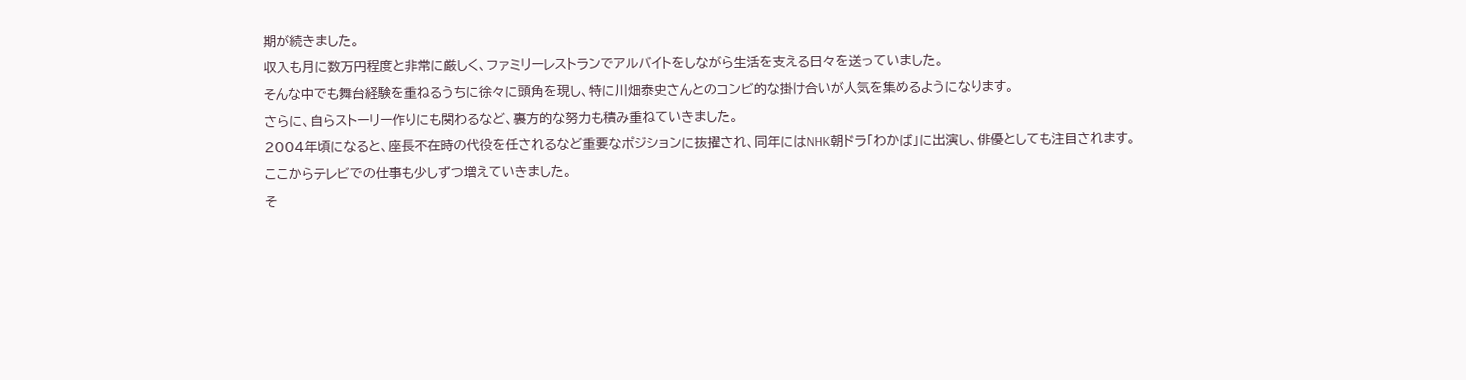期が続きました。
収入も月に数万円程度と非常に厳しく、ファミリーレストランでアルバイトをしながら生活を支える日々を送っていました。
そんな中でも舞台経験を重ねるうちに徐々に頭角を現し、特に川畑泰史さんとのコンビ的な掛け合いが人気を集めるようになります。
さらに、自らストーリー作りにも関わるなど、裏方的な努力も積み重ねていきました。
2004年頃になると、座長不在時の代役を任されるなど重要なポジションに抜擢され、同年にはNHK朝ドラ「わかば」に出演し、俳優としても注目されます。
ここからテレビでの仕事も少しずつ増えていきました。
そ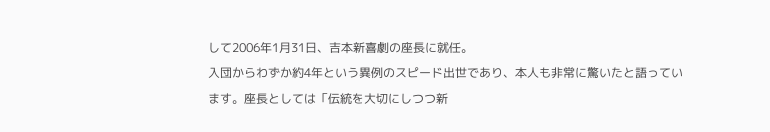して2006年1月31日、吉本新喜劇の座長に就任。
入団からわずか約4年という異例のスピード出世であり、本人も非常に驚いたと語っています。座長としては「伝統を大切にしつつ新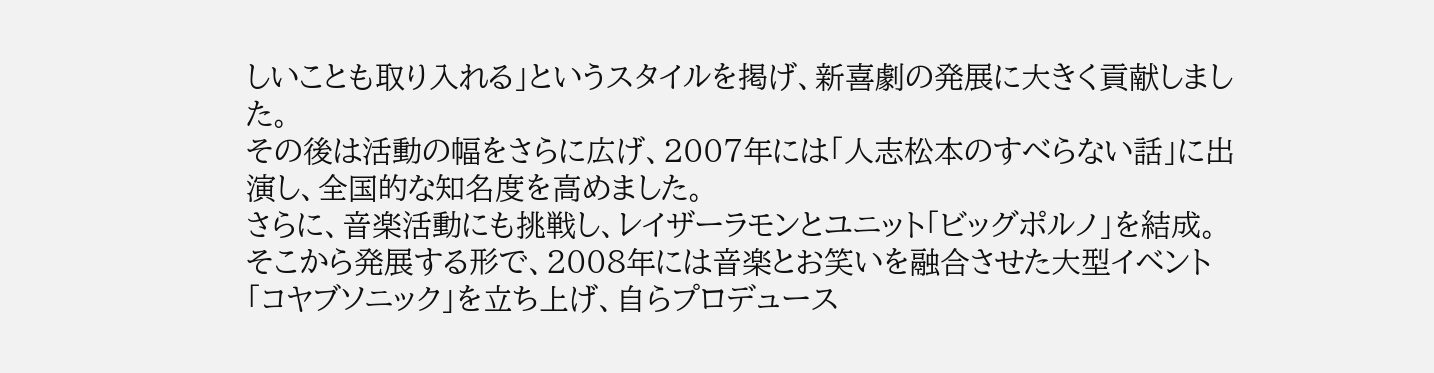しいことも取り入れる」というスタイルを掲げ、新喜劇の発展に大きく貢献しました。
その後は活動の幅をさらに広げ、2007年には「人志松本のすべらない話」に出演し、全国的な知名度を高めました。
さらに、音楽活動にも挑戦し、レイザーラモンとユニット「ビッグポルノ」を結成。
そこから発展する形で、2008年には音楽とお笑いを融合させた大型イベント「コヤブソニック」を立ち上げ、自らプロデュース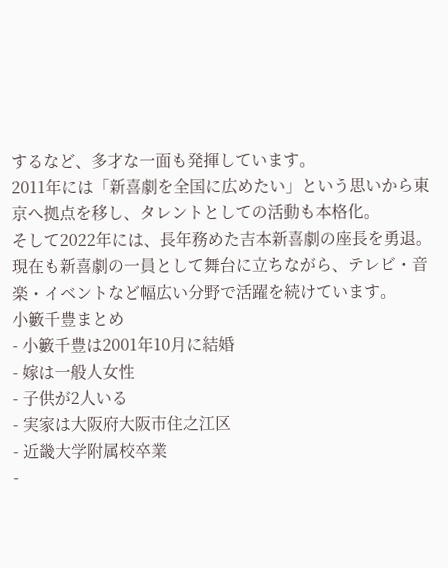するなど、多才な一面も発揮しています。
2011年には「新喜劇を全国に広めたい」という思いから東京へ拠点を移し、タレントとしての活動も本格化。
そして2022年には、長年務めた吉本新喜劇の座長を勇退。
現在も新喜劇の一員として舞台に立ちながら、テレビ・音楽・イベントなど幅広い分野で活躍を続けています。
小籔千豊まとめ
- 小籔千豊は2001年10月に結婚
- 嫁は一般人女性
- 子供が2人いる
- 実家は大阪府大阪市住之江区
- 近畿大学附属校卒業
-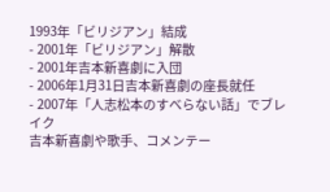1993年「ビリジアン」結成
- 2001年「ビリジアン」解散
- 2001年吉本新喜劇に入団
- 2006年1月31日吉本新喜劇の座長就任
- 2007年「人志松本のすべらない話」でブレイク
吉本新喜劇や歌手、コメンテー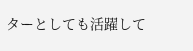ターとしても活躍して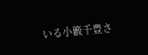いる小籔千豊さ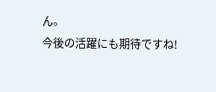ん。
今後の活躍にも期待ですね!